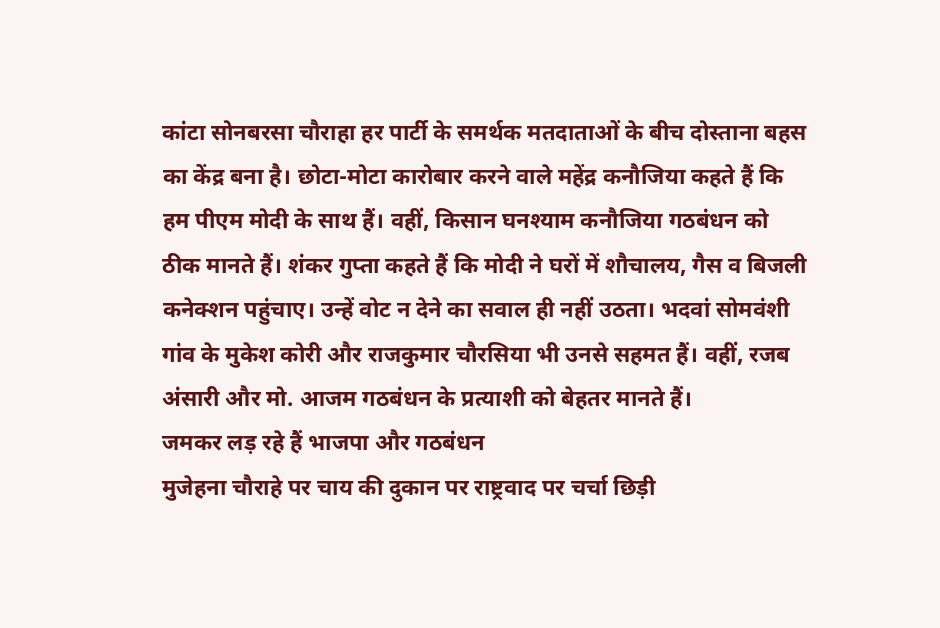कांटा सोनबरसा चौराहा हर पार्टी के समर्थक मतदाताओं के बीच दोस्ताना बहस का केंद्र बना है। छोटा-मोटा कारोबार करने वाले महेंद्र कनौजिया कहते हैं कि हम पीएम मोदी के साथ हैं। वहीं, किसान घनश्याम कनौजिया गठबंधन को ठीक मानते हैं। शंकर गुप्ता कहते हैं कि मोदी ने घरों में शौचालय, गैस व बिजली कनेक्शन पहुंचाए। उन्हें वोट न देने का सवाल ही नहीं उठता। भदवां सोमवंशी गांव के मुकेश कोरी और राजकुमार चौरसिया भी उनसे सहमत हैं। वहीं, रजब अंसारी और मो. आजम गठबंधन के प्रत्याशी को बेहतर मानते हैं।
जमकर लड़ रहे हैं भाजपा और गठबंधन
मुजेहना चौराहे पर चाय की दुकान पर राष्ट्रवाद पर चर्चा छिड़ी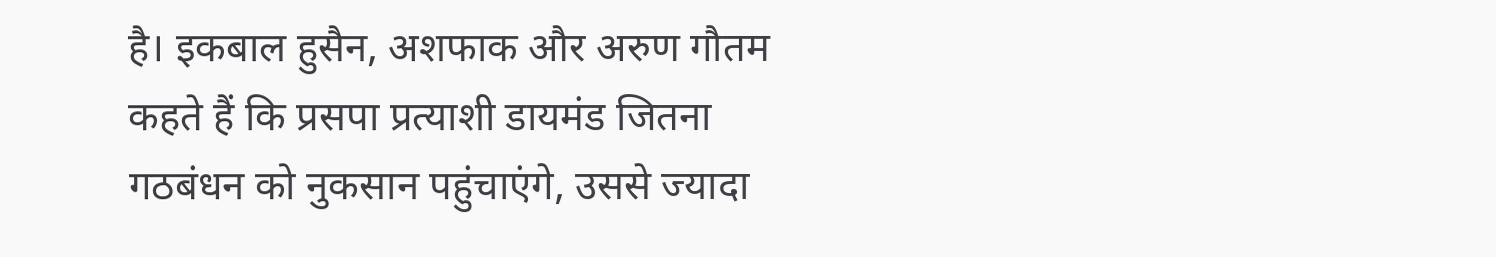है। इकबाल हुसैन, अशफाक और अरुण गौतम कहते हैं कि प्रसपा प्रत्याशी डायमंड जितना गठबंधन को नुकसान पहुंचाएंगे, उससे ज्यादा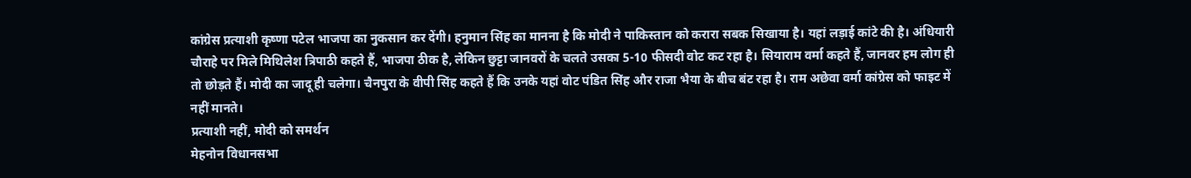कांग्रेस प्रत्याशी कृष्णा पटेल भाजपा का नुकसान कर देंगी। हनुमान सिंह का मानना है कि मोदी ने पाकिस्तान को करारा सबक सिखाया है। यहां लड़ाई कांटे की है। अंधियारी चौराहे पर मिले मिथिलेश त्रिपाठी कहते हैं, भाजपा ठीक है, लेकिन छुट्टा जानवरों के चलते उसका 5-10 फीसदी वोट कट रहा है। सियाराम वर्मा कहते हैं, जानवर हम लोग ही तो छोड़ते हैं। मोदी का जादू ही चलेगा। चैनपुरा के वीपी सिंह कहते हैं कि उनके यहां वोट पंडित सिंह और राजा भैया के बीच बंट रहा है। राम अछेवा वर्मा कांग्रेस को फाइट में नहीं मानते।
प्रत्याशी नहीं, मोदी को समर्थन
मेहनोन विधानसभा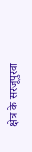क्षेत्र के सरजूपुरवा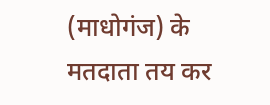(माधोगंज) के मतदाता तय कर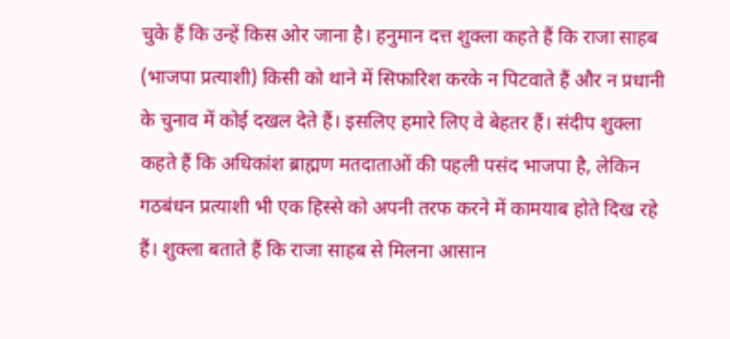चुके हैं कि उन्हें किस ओर जाना है। हनुमान दत्त शुक्ला कहते हैं कि राजा साहब (भाजपा प्रत्याशी) किसी को थाने में सिफारिश करके न पिटवाते हैं और न प्रधानी के चुनाव में कोई दखल देते हैं। इसलिए हमारे लिए वे बेहतर हैं। संदीप शुक्ला कहते हैं कि अधिकांश ब्राह्मण मतदाताओं की पहली पसंद भाजपा है, लेकिन गठबंधन प्रत्याशी भी एक हिस्से को अपनी तरफ करने में कामयाब होते दिख रहे हैं। शुक्ला बताते हैं कि राजा साहब से मिलना आसान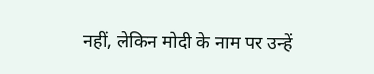नहीं, लेकिन मोदी के नाम पर उन्हें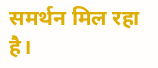समर्थन मिल रहा है।